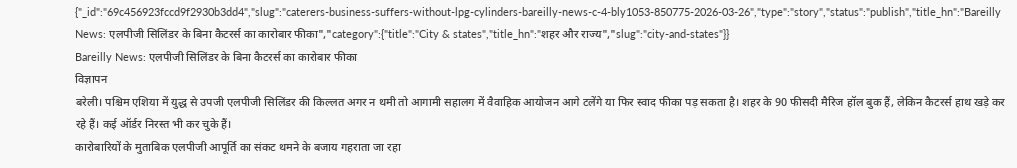{"_id":"69c456923fccd9f2930b3dd4","slug":"caterers-business-suffers-without-lpg-cylinders-bareilly-news-c-4-bly1053-850775-2026-03-26","type":"story","status":"publish","title_hn":"Bareilly News: एलपीजी सिलिंडर के बिना कैटरर्स का कारोबार फीका","category":{"title":"City & states","title_hn":"शहर और राज्य","slug":"city-and-states"}}
Bareilly News: एलपीजी सिलिंडर के बिना कैटरर्स का कारोबार फीका
विज्ञापन
बरेली। पश्चिम एशिया में युद्ध से उपजी एलपीजी सिलिंडर की किल्लत अगर न थमी तो आगामी सहालग में वैवाहिक आयोजन आगे टलेंगे या फिर स्वाद फीका पड़ सकता है। शहर के 90 फीसदी मैरिज हॉल बुक हैं, लेकिन कैटरर्स हाथ खड़े कर रहे हैं। कई ऑर्डर निरस्त भी कर चुके हैं।
कारोबारियों के मुताबिक एलपीजी आपूर्ति का संकट थमने के बजाय गहराता जा रहा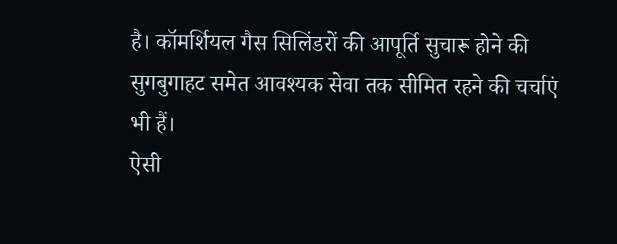है। कॉमर्शियल गैस सिलिंडरों की आपूर्ति सुचारू होने की सुगबुगाहट समेत आवश्यक सेवा तक सीमित रहने की चर्चाएं भी हैं।
ऐसी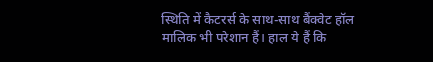स्थिति में कैटरर्स के साथ-साथ बैंक्वेट हॉल मालिक भी परेशान हैं। हाल ये हैं कि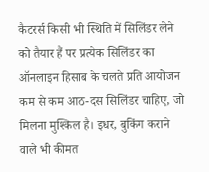कैटरर्स किसी भी स्थिति में सिलिंडर लेने को तैयार हैं पर प्रत्येक सिलिंडर का ऑनलाइन हिसाब के चलते प्रति आयोजन कम से कम आठ-दस सिलिंडर चाहिए, जो मिलना मुश्किल है। इधर, बुकिंग कराने वाले भी कीमत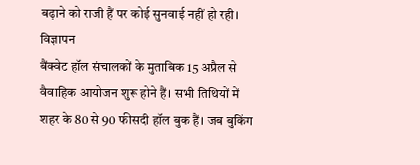बढ़ाने को राजी हैं पर कोई सुनवाई नहीं हो रही।
विज्ञापन
बैंक्वेट हॉल संचालकों के मुताबिक 15 अप्रैल से वैवाहिक आयोजन शुरू होने हैं। सभी तिथियों में शहर के 80 से 90 फीसदी हॉल बुक हैं। जब बुकिंग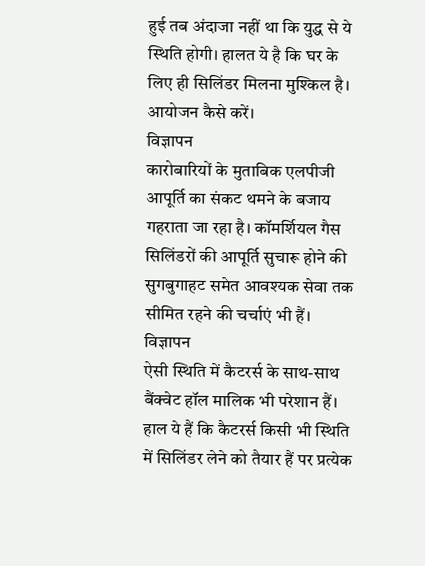हुई तब अंदाजा नहीं था कि युद्ध से ये स्थिति होगी। हालत ये है कि घर के लिए ही सिलिंडर मिलना मुश्किल है। आयोजन कैसे करें।
विज्ञापन
कारोबारियों के मुताबिक एलपीजी आपूर्ति का संकट थमने के बजाय गहराता जा रहा है। कॉमर्शियल गैस सिलिंडरों की आपूर्ति सुचारू होने की सुगबुगाहट समेत आवश्यक सेवा तक सीमित रहने की चर्चाएं भी हैं।
विज्ञापन
ऐसी स्थिति में कैटरर्स के साथ-साथ बैंक्वेट हॉल मालिक भी परेशान हैं। हाल ये हैं कि कैटरर्स किसी भी स्थिति में सिलिंडर लेने को तैयार हैं पर प्रत्येक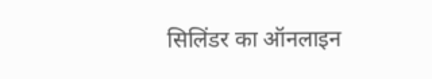सिलिंडर का ऑनलाइन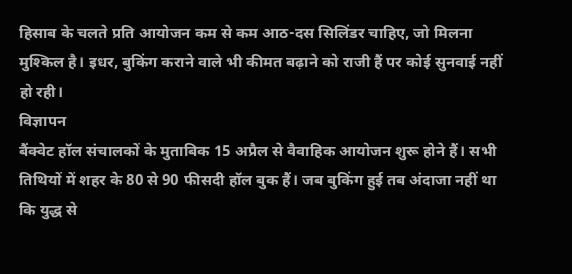हिसाब के चलते प्रति आयोजन कम से कम आठ-दस सिलिंडर चाहिए, जो मिलना मुश्किल है। इधर, बुकिंग कराने वाले भी कीमत बढ़ाने को राजी हैं पर कोई सुनवाई नहीं हो रही।
विज्ञापन
बैंक्वेट हॉल संचालकों के मुताबिक 15 अप्रैल से वैवाहिक आयोजन शुरू होने हैं। सभी तिथियों में शहर के 80 से 90 फीसदी हॉल बुक हैं। जब बुकिंग हुई तब अंदाजा नहीं था कि युद्ध से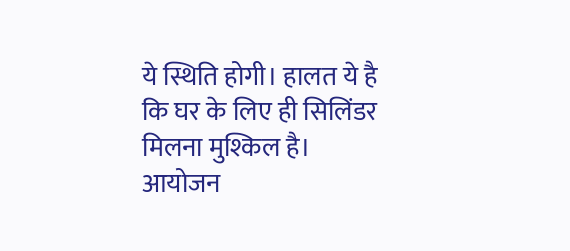ये स्थिति होगी। हालत ये है कि घर के लिए ही सिलिंडर मिलना मुश्किल है। आयोजन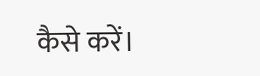कैसे करें।